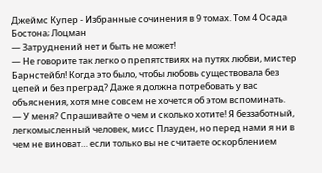Джеймс Купер - Избранные сочинения в 9 томах. Том 4 Осада Бостона; Лоцман
— Затруднений нет и быть не может!
— Не говорите так легко о препятствиях на путях любви, мистер Барнстейбл! Когда это было, чтобы любовь существовала без цепей и без преград? Даже я должна потребовать у вас объяснения, хотя мне совсем не хочется об этом вспоминать.
— У меня? Спрашивайте о чем и сколько хотите! Я беззаботный, легкомысленный человек, мисс Плауден, но перед нами я ни в чем не виноват… если только вы не считаете оскорблением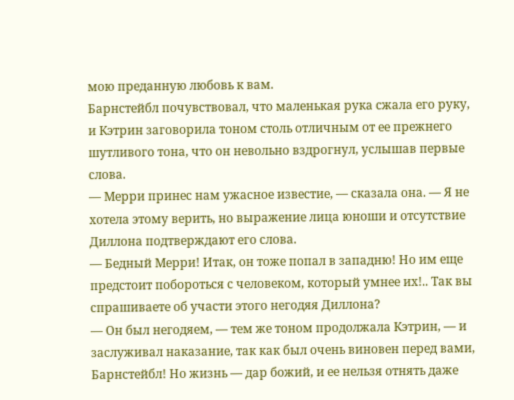мою преданную любовь к вам.
Барнстейбл почувствовал, что маленькая рука сжала его руку, и Кэтрин заговорила тоном столь отличным от ее прежнего шутливого тона, что он невольно вздрогнул, услышав первые слова.
— Мерри принес нам ужасное известие, — сказала она. — Я не хотела этому верить, но выражение лица юноши и отсутствие Диллона подтверждают его слова.
— Бедный Мерри! Итак, он тоже попал в западню! Но им еще предстоит побороться с человеком, который умнее их!.. Так вы спрашиваете об участи этого негодяя Диллона?
— Он был негодяем, — тем же тоном продолжала Кэтрин, — и заслуживал наказание, так как был очень виновен перед вами, Барнстейбл! Но жизнь — дар божий, и ее нельзя отнять даже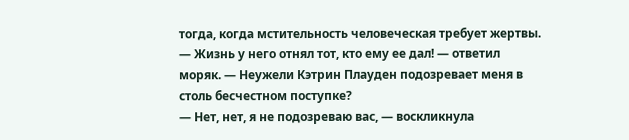тогда, когда мстительность человеческая требует жертвы.
— Жизнь у него отнял тот, кто ему ее дал! — ответил моряк. — Неужели Кэтрин Плауден подозревает меня в столь бесчестном поступке?
— Нет, нет, я не подозреваю вас, — воскликнула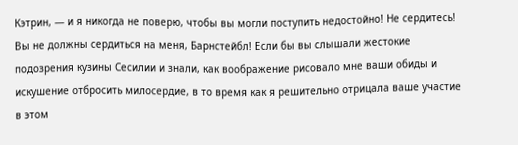Кэтрин, — и я никогда не поверю, чтобы вы могли поступить недостойно! Не сердитесь! Вы не должны сердиться на меня, Барнстейбл! Если бы вы слышали жестокие подозрения кузины Сесилии и знали, как воображение рисовало мне ваши обиды и искушение отбросить милосердие, в то время как я решительно отрицала ваше участие в этом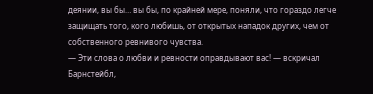деянии, вы бы… вы бы, по крайней мере, поняли, что гораздо легче защищать того, кого любишь, от открытых нападок других, чем от собственного ревнивого чувства.
— Эти слова о любви и ревности оправдывают вас! — вскричал Барнстейбл,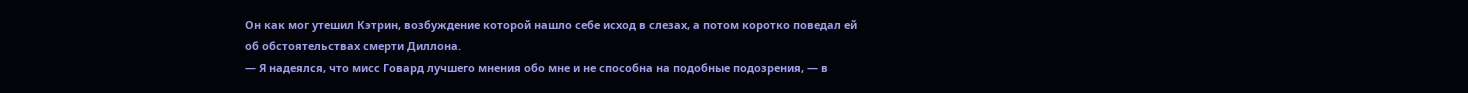Он как мог утешил Кэтрин, возбуждение которой нашло себе исход в слезах, а потом коротко поведал ей об обстоятельствах смерти Диллона.
— Я надеялся, что мисс Говард лучшего мнения обо мне и не способна на подобные подозрения, — в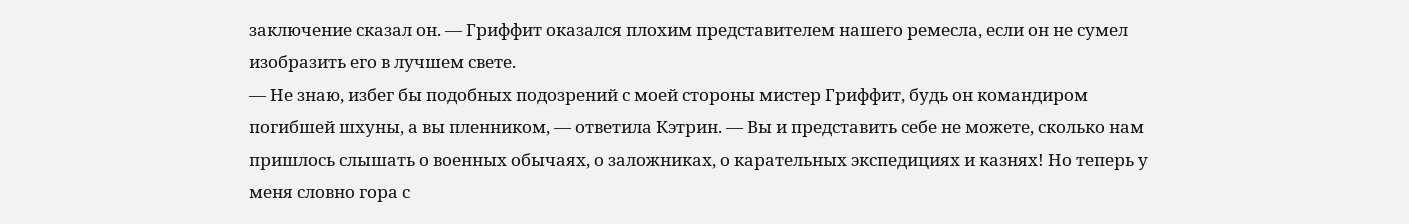заключение сказал он. — Гриффит оказался плохим представителем нашего ремесла, если он не сумел изобразить его в лучшем свете.
— Не знаю, избег бы подобных подозрений с моей стороны мистер Гриффит, будь он командиром погибшей шхуны, а вы пленником, — ответила Кэтрин. — Вы и представить себе не можете, сколько нам пришлось слышать о военных обычаях, о заложниках, о карательных экспедициях и казнях! Но теперь у меня словно гора с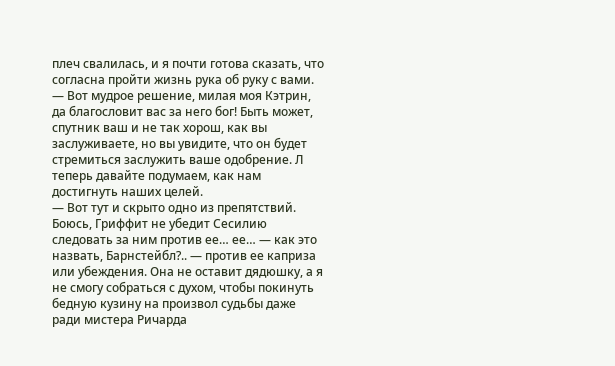плеч свалилась, и я почти готова сказать, что согласна пройти жизнь рука об руку с вами.
— Вот мудрое решение, милая моя Кэтрин, да благословит вас за него бог! Быть может, спутник ваш и не так хорош, как вы заслуживаете, но вы увидите, что он будет стремиться заслужить ваше одобрение. Л теперь давайте подумаем, как нам достигнуть наших целей.
— Вот тут и скрыто одно из препятствий. Боюсь, Гриффит не убедит Сесилию следовать за ним против ее… ее… — как это назвать, Барнстейбл?.. — против ее каприза или убеждения. Она не оставит дядюшку, а я не смогу собраться с духом, чтобы покинуть бедную кузину на произвол судьбы даже ради мистера Ричарда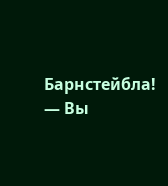Барнстейбла!
— Вы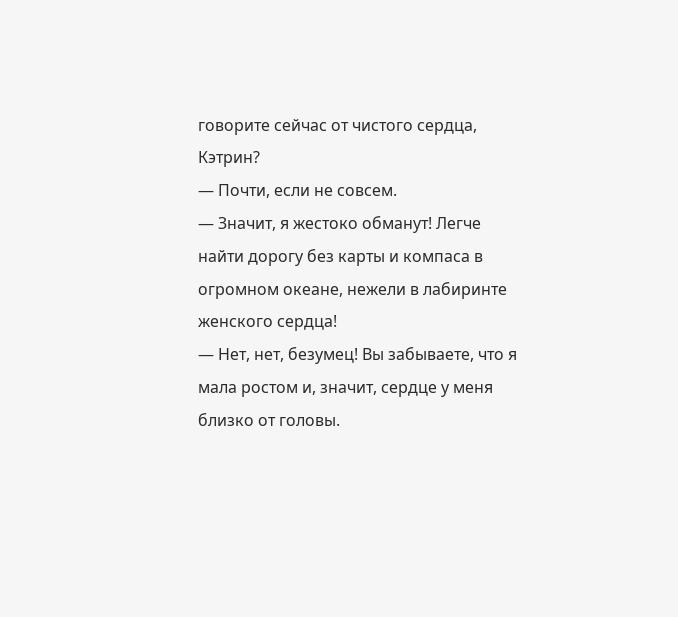говорите сейчас от чистого сердца, Кэтрин?
— Почти, если не совсем.
— Значит, я жестоко обманут! Легче найти дорогу без карты и компаса в огромном океане, нежели в лабиринте женского сердца!
— Нет, нет, безумец! Вы забываете, что я мала ростом и, значит, сердце у меня близко от головы.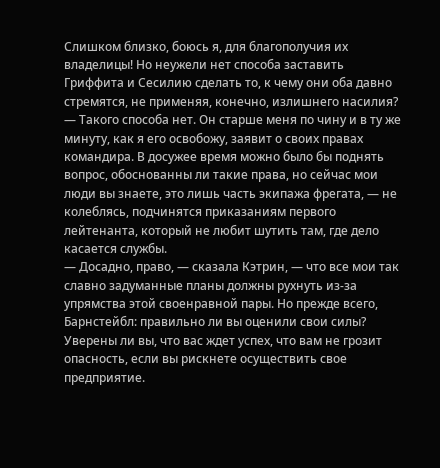Слишком близко, боюсь я, для благополучия их владелицы! Но неужели нет способа заставить Гриффита и Сесилию сделать то, к чему они оба давно стремятся, не применяя, конечно, излишнего насилия?
— Такого способа нет. Он старше меня по чину и в ту же минуту, как я его освобожу, заявит о своих правах командира. В досужее время можно было бы поднять вопрос, обоснованны ли такие права, но сейчас мои люди вы знаете, это лишь часть экипажа фрегата, — не колеблясь, подчинятся приказаниям первого лейтенанта, который не любит шутить там, где дело касается службы.
— Досадно, право, — сказала Кэтрин, — что все мои так славно задуманные планы должны рухнуть из-за упрямства этой своенравной пары. Но прежде всего, Барнстейбл: правильно ли вы оценили свои силы? Уверены ли вы, что вас ждет успех, что вам не грозит опасность, если вы рискнете осуществить свое предприятие.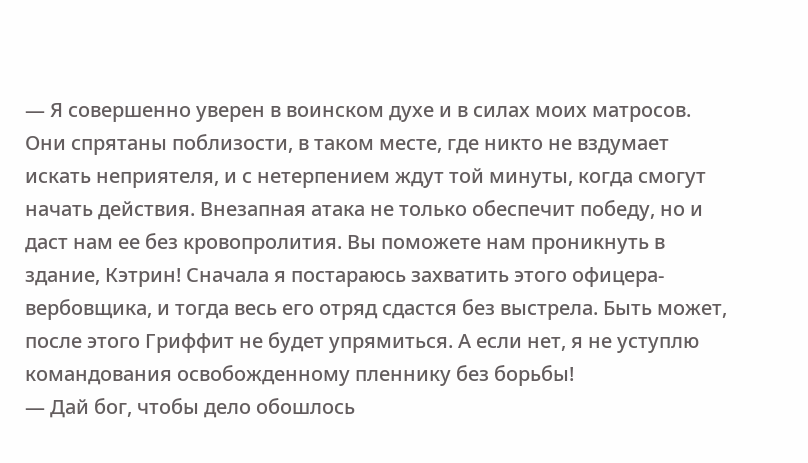— Я совершенно уверен в воинском духе и в силах моих матросов. Они спрятаны поблизости, в таком месте, где никто не вздумает искать неприятеля, и с нетерпением ждут той минуты, когда смогут начать действия. Внезапная атака не только обеспечит победу, но и даст нам ее без кровопролития. Вы поможете нам проникнуть в здание, Кэтрин! Сначала я постараюсь захватить этого офицера-вербовщика, и тогда весь его отряд сдастся без выстрела. Быть может, после этого Гриффит не будет упрямиться. А если нет, я не уступлю командования освобожденному пленнику без борьбы!
— Дай бог, чтобы дело обошлось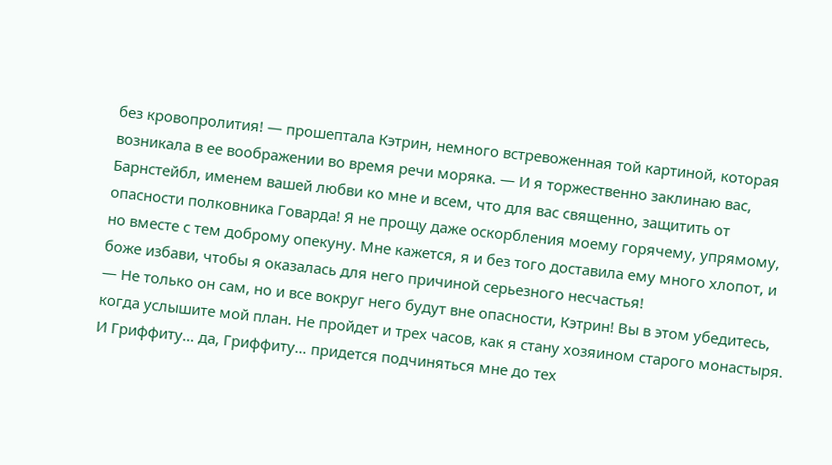без кровопролития! — прошептала Кэтрин, немного встревоженная той картиной, которая возникала в ее воображении во время речи моряка. — И я торжественно заклинаю вас, Барнстейбл, именем вашей любви ко мне и всем, что для вас священно, защитить от опасности полковника Говарда! Я не прощу даже оскорбления моему горячему, упрямому, но вместе с тем доброму опекуну. Мне кажется, я и без того доставила ему много хлопот, и боже избави, чтобы я оказалась для него причиной серьезного несчастья!
— Не только он сам, но и все вокруг него будут вне опасности, Кэтрин! Вы в этом убедитесь, когда услышите мой план. Не пройдет и трех часов, как я стану хозяином старого монастыря. И Гриффиту… да, Гриффиту… придется подчиняться мне до тех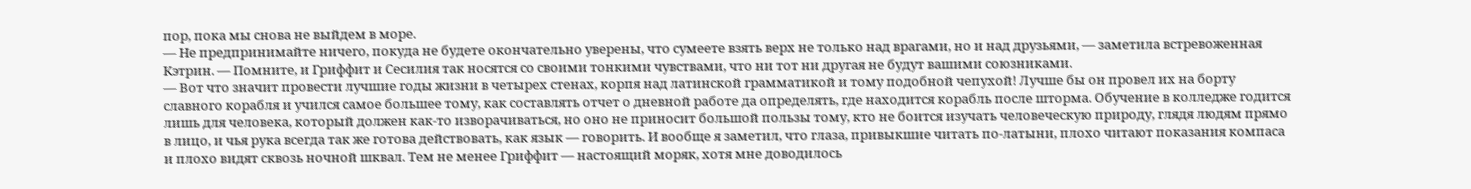пор, пока мы снова не выйдем в море.
— Не предпринимайте ничего, покуда не будете окончательно уверены, что сумеете взять верх не только над врагами, но и над друзьями, — заметила встревоженная Кэтрин. — Помните, и Гриффит и Сесилия так носятся со своими тонкими чувствами, что ни тот ни другая не будут вашими союзниками.
— Вот что значит провести лучшие годы жизни в четырех стенах, корпя над латинской грамматикой и тому подобной чепухой! Лучше бы он провел их на борту славного корабля и учился самое большее тому, как составлять отчет о дневной работе да определять, где находится корабль после шторма. Обучение в колледже годится лишь для человека, который должен как-то изворачиваться, но оно не приносит большой пользы тому, кто не боится изучать человеческую природу, глядя людям прямо в лицо, и чья рука всегда так же готова действовать, как язык — говорить. И вообще я заметил, что глаза, привыкшие читать по-латыни, плохо читают показания компаса и плохо видят сквозь ночной шквал. Тем не менее Гриффит — настоящий моряк, хотя мне доводилось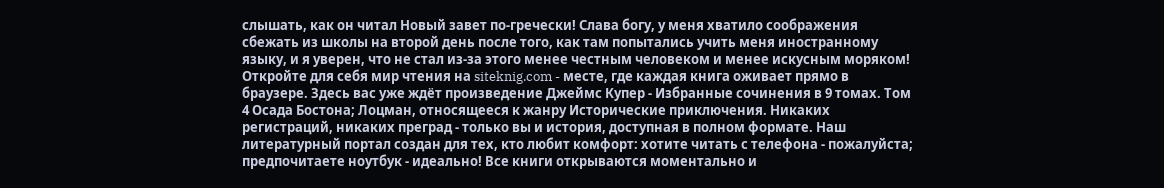слышать, как он читал Новый завет по-гречески! Слава богу, у меня хватило соображения сбежать из школы на второй день после того, как там попытались учить меня иностранному языку, и я уверен, что не стал из-за этого менее честным человеком и менее искусным моряком!
Откройте для себя мир чтения на siteknig.com - месте, где каждая книга оживает прямо в браузере. Здесь вас уже ждёт произведение Джеймс Купер - Избранные сочинения в 9 томах. Том 4 Осада Бостона; Лоцман, относящееся к жанру Исторические приключения. Никаких регистраций, никаких преград - только вы и история, доступная в полном формате. Наш литературный портал создан для тех, кто любит комфорт: хотите читать с телефона - пожалуйста; предпочитаете ноутбук - идеально! Все книги открываются моментально и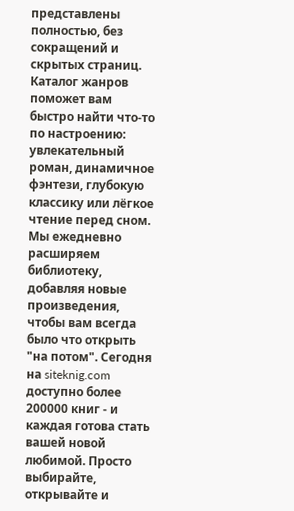представлены полностью, без сокращений и скрытых страниц. Каталог жанров поможет вам быстро найти что-то по настроению: увлекательный роман, динамичное фэнтези, глубокую классику или лёгкое чтение перед сном. Мы ежедневно расширяем библиотеку, добавляя новые произведения, чтобы вам всегда было что открыть "на потом". Сегодня на siteknig.com доступно более 200000 книг - и каждая готова стать вашей новой любимой. Просто выбирайте, открывайте и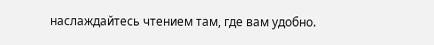наслаждайтесь чтением там, где вам удобно.